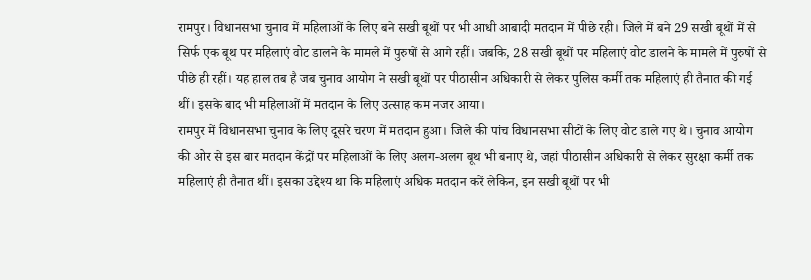रामपुर। विधानसभा चुनाव में महिलाओं के लिए बने सखी बूथों पर भी आधी आबादी मतदान में पीछे रही। जिले में बने 29 सखी बूथों में से सिर्फ एक बूथ पर महिलाएं वोट डालने के मामले में पुरुषों से आगे रहीं। जबकि, 28 सखी बूथों पर महिलाएं वोट डालने के मामले में पुरुषों से पीछे ही रहीं। यह हाल तब है जब चुनाव आयोग ने सखी बूथों पर पीठासीन अधिकारी से लेकर पुलिस कर्मी तक महिलाएं ही तैनात की गई थीं। इसके बाद भी महिलाओं में मतदान के लिए उत्साह कम नजर आया।
रामपुर में विधानसभा चुनाव के लिए दूसरे चरण में मतदान हुआ। जिले की पांच विधानसभा सीटों के लिए वोट डाले गए थे। चुनाव आयोग की ओर से इस बार मतदान केंद्रों पर महिलाओं के लिए अलग-अलग बूथ भी बनाए थे, जहां पीठासीन अधिकारी से लेकर सुरक्षा कर्मी तक महिलाएं ही तैनात थीं। इसका उद्देश्य था कि महिलाएं अधिक मतदान करें लेकिन, इन सखी बूथों पर भी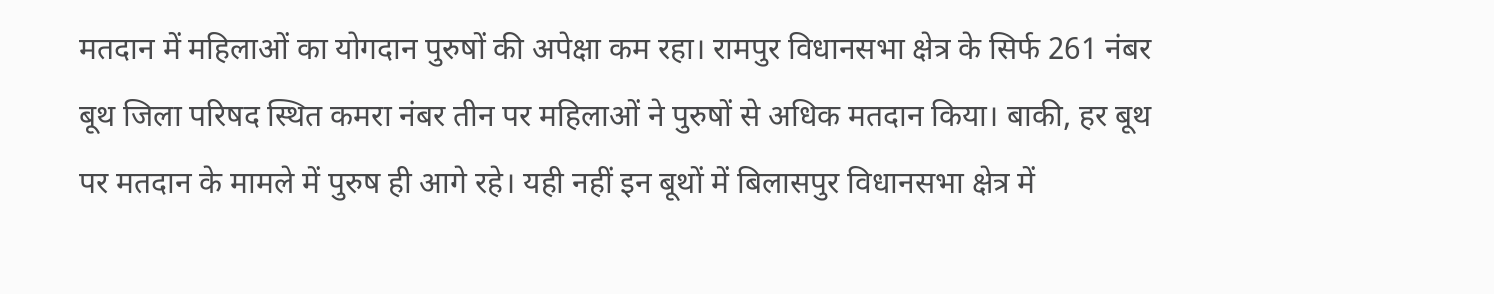मतदान में महिलाओं का योगदान पुरुषों की अपेक्षा कम रहा। रामपुर विधानसभा क्षेत्र के सिर्फ 261 नंबर बूथ जिला परिषद स्थित कमरा नंबर तीन पर महिलाओं ने पुरुषों से अधिक मतदान किया। बाकी, हर बूथ पर मतदान के मामले में पुरुष ही आगे रहे। यही नहीं इन बूथों में बिलासपुर विधानसभा क्षेत्र में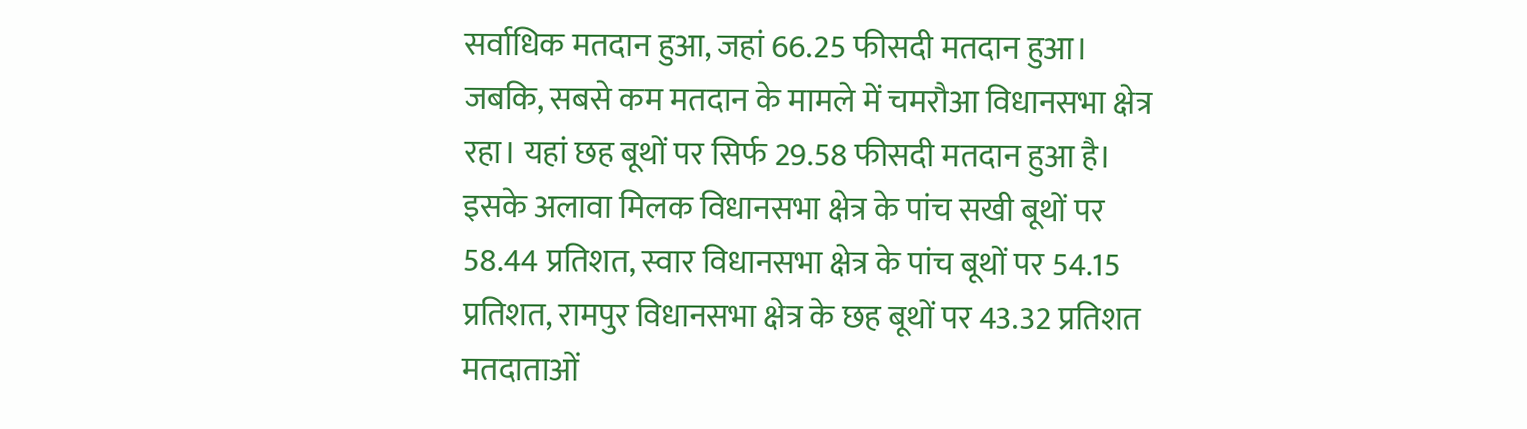सर्वाधिक मतदान हुआ, जहां 66.25 फीसदी मतदान हुआ। जबकि, सबसे कम मतदान के मामले में चमरौआ विधानसभा क्षेत्र रहा। यहां छह बूथों पर सिर्फ 29.58 फीसदी मतदान हुआ है। इसके अलावा मिलक विधानसभा क्षेत्र के पांच सखी बूथों पर 58.44 प्रतिशत, स्वार विधानसभा क्षेत्र के पांच बूथों पर 54.15 प्रतिशत, रामपुर विधानसभा क्षेत्र के छह बूथों पर 43.32 प्रतिशत मतदाताओं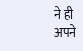ने ही अपने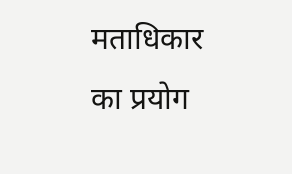मताधिकार का प्रयोग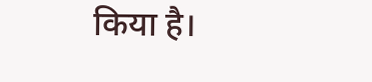किया है।